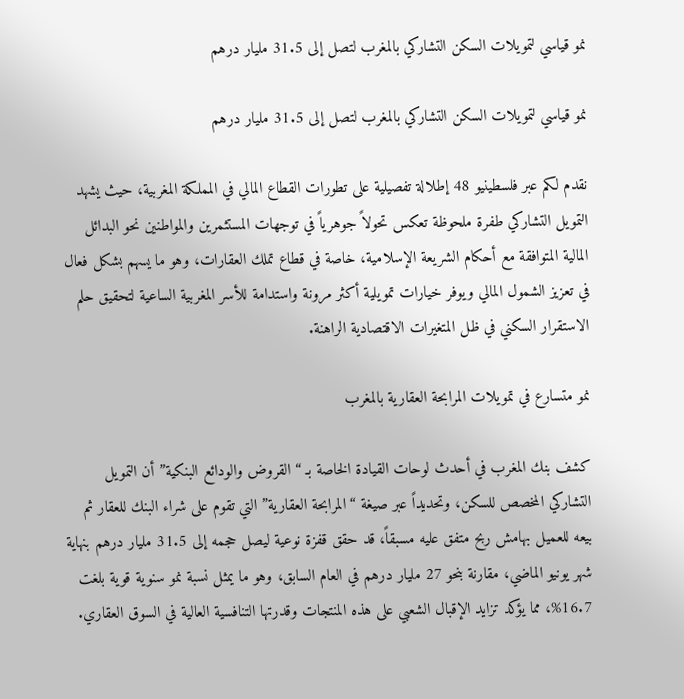نمو قياسي لتمويلات السكن التشاركي بالمغرب لتصل إلى 31.5 مليار درهم

نمو قياسي لتمويلات السكن التشاركي بالمغرب لتصل إلى 31.5 مليار درهم

نقدم لكم عبر فلسطينيو 48 إطلالة تفصيلية على تطورات القطاع المالي في المملكة المغربية، حيث يشهد التمويل التشاركي طفرة ملحوظة تعكس تحولاً جوهرياً في توجهات المستثمرين والمواطنين نحو البدائل المالية المتوافقة مع أحكام الشريعة الإسلامية، خاصة في قطاع تملك العقارات، وهو ما يسهم بشكل فعال في تعزيز الشمول المالي ويوفر خيارات تمويلية أكثر مرونة واستدامة للأسر المغربية الساعية لتحقيق حلم الاستقرار السكني في ظل المتغيرات الاقتصادية الراهنة.

نمو متسارع في تمويلات المرابحة العقارية بالمغرب

كشف بنك المغرب في أحدث لوحات القيادة الخاصة بـ “القروض والودائع البنكية” أن التمويل التشاركي المخصص للسكن، وتحديداً عبر صيغة “المرابحة العقارية” التي تقوم على شراء البنك للعقار ثم بيعه للعميل بهامش ربح متفق عليه مسبقاً، قد حقق قفزة نوعية ليصل حجمه إلى 31.5 مليار درهم بنهاية شهر يونيو الماضي، مقارنة بنحو 27 مليار درهم في العام السابق، وهو ما يمثل نسبة نمو سنوية قوية بلغت 16.7%، مما يؤكد تزايد الإقبال الشعبي على هذه المنتجات وقدرتها التنافسية العالية في السوق العقاري.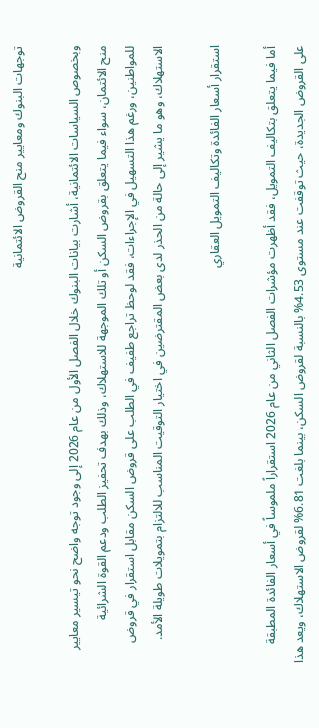توجهات البنوك ومعايير منح القروض الائتمانية

وبخصوص السياسات الائتمانية، أشارت بيانات البنوك خلال الفصل الأول من عام 2026 إلى وجود توجه واضح نحو تيسير معايير منح الائتمان، سواء فيما يتعلق بقروض السكن أو تلك الموجهة للاستهلاك، وذلك بهدف تحفيز الطلب ودعم القوة الشرائية للمواطنين، ورغم هذا التسهيل في الإجراءات، فقد لوحظ تراجع طفيف في الطلب على قروض السكن مقابل استقرار في قروض الاستهلاك، وهو ما يشير إلى حالة من الحذر لدى بعض المقترضين في اختيار التوقيت المناسب للالتزام بتمويلات طويلة الأمد.

استقرار أسعار الفائدة وتكاليف التمويل العقاري

أما فيما يتعلق بتكاليف التمويل، فقد أظهرت مؤشرات الفصل الثاني من عام 2026 استقراراً ملموساً في أسعار الفائدة المطبقة على القروض الجديدة، حيث توقفت عند مستوى 4.53% بالنسبة لقروض السكن، بينما بلغت 6.81% لقروض الاستهلاك، ويعد هذا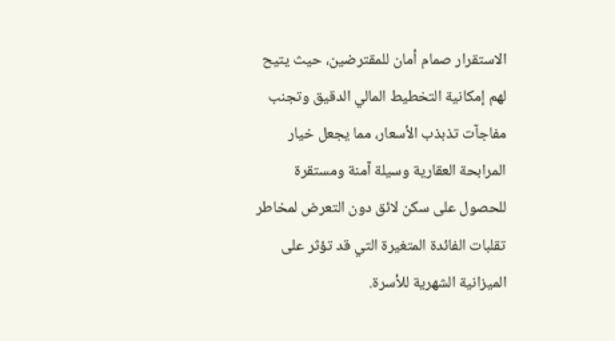الاستقرار صمام أمان للمقترضين، حيث يتيح لهم إمكانية التخطيط المالي الدقيق وتجنب مفاجآت تذبذب الأسعار، مما يجعل خيار المرابحة العقارية وسيلة آمنة ومستقرة للحصول على سكن لائق دون التعرض لمخاطر تقلبات الفائدة المتغيرة التي قد تؤثر على الميزانية الشهرية للأسرة.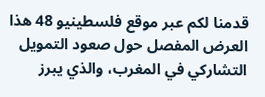قدمنا لكم عبر موقع فلسطينيو 48 هذا العرض المفصل حول صعود التمويل التشاركي في المغرب، والذي يبرز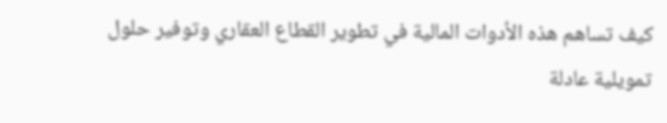كيف تساهم هذه الأدوات المالية في تطوير القطاع العقاري وتوفير حلول تمويلية عادلة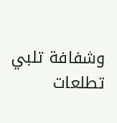وشفافة تلبي تطلعات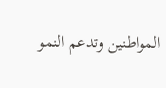المواطنين وتدعم النمو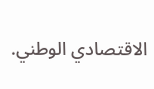الاقتصادي الوطني.